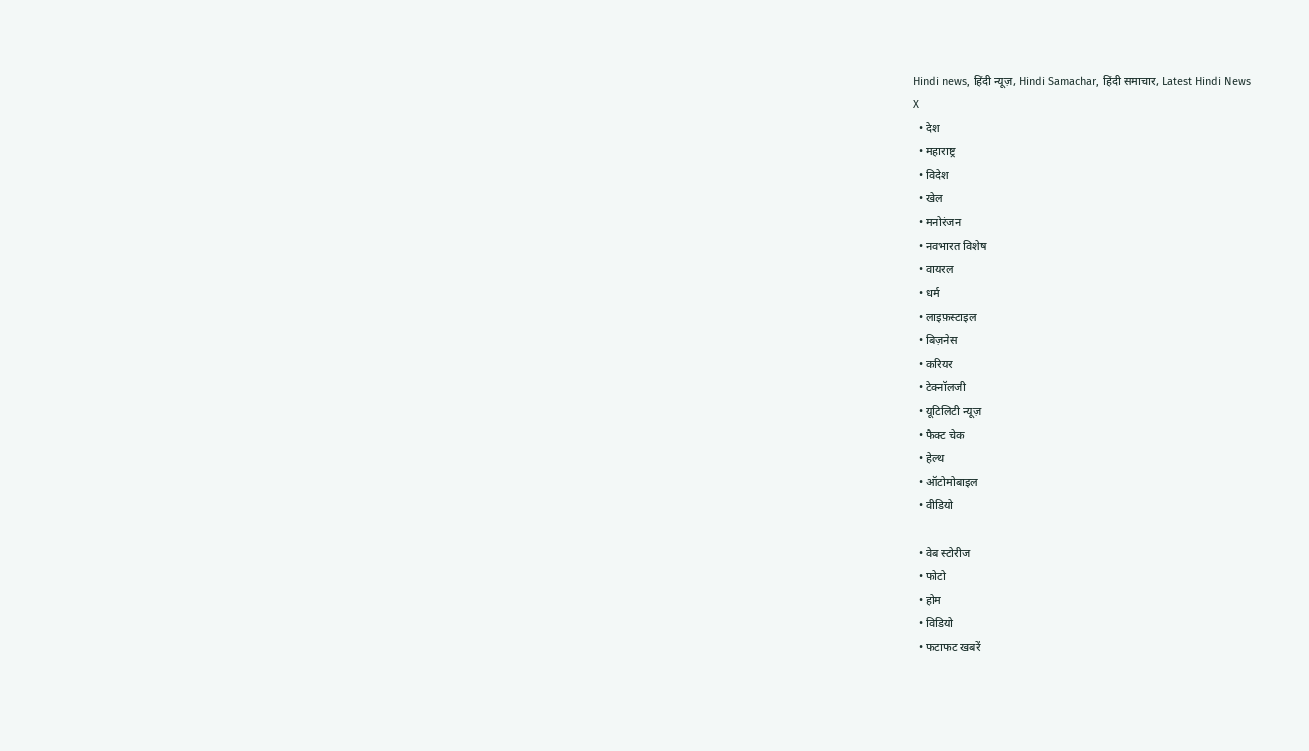Hindi news, हिंदी न्यूज़, Hindi Samachar, हिंदी समाचार, Latest Hindi News
X
  • देश
  • महाराष्ट्र
  • विदेश
  • खेल
  • मनोरंजन
  • नवभारत विशेष
  • वायरल
  • धर्म
  • लाइफ़स्टाइल
  • बिज़नेस
  • करियर
  • टेक्नॉलजी
  • यूटिलिटी न्यूज़
  • फैक्ट चेक
  • हेल्थ
  • ऑटोमोबाइल
  • वीडियो

  • वेब स्टोरीज
  • फोटो
  • होम
  • विडियो
  • फटाफट खबरें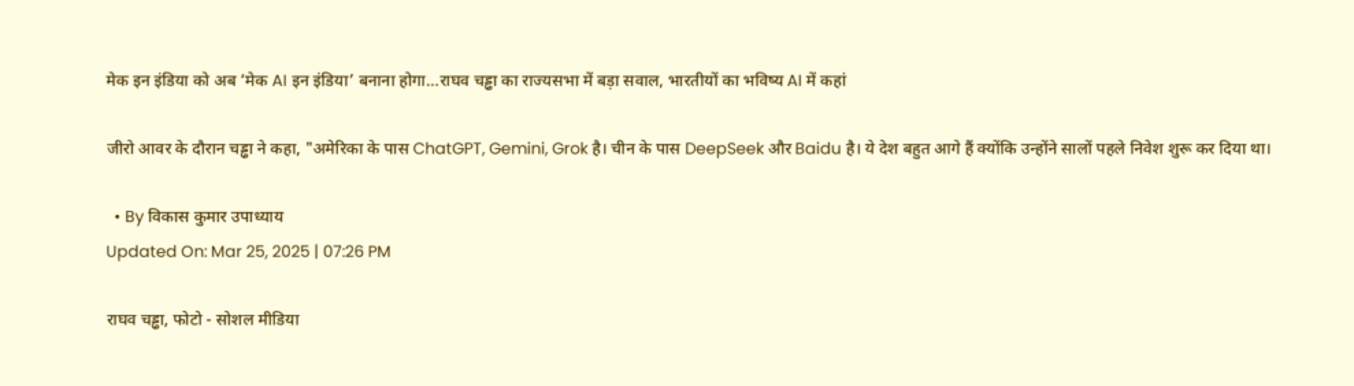मेक इन इंडिया को अब ‘मेक AI इन इंडिया’ बनाना होगा…राघव चड्ढा का राज्यसभा में बड़ा सवाल, भारतीयों का भविष्य AI में कहां

जीरो आवर के दौरान चड्ढा ने कहा, "अमेरिका के पास ChatGPT, Gemini, Grok है। चीन के पास DeepSeek और Baidu है। ये देश बहुत आगे हैं क्योंकि उन्होंने सालों पहले निवेश शुरू कर दिया था।

  • By विकास कुमार उपाध्याय
Updated On: Mar 25, 2025 | 07:26 PM

राघव चड्ढा, फोटो - सोशल मीडिया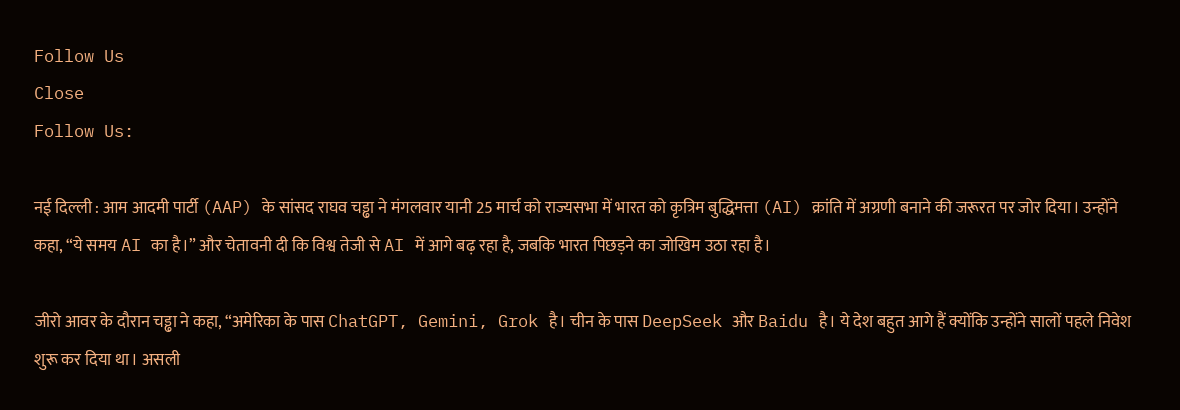Follow Us
Close
Follow Us:

नई दिल्ली : आम आदमी पार्टी (AAP) के सांसद राघव चड्ढा ने मंगलवार यानी 25 मार्च को राज्यसभा में भारत को कृत्रिम बुद्धिमत्ता (AI) क्रांति में अग्रणी बनाने की जरूरत पर जोर दिया। उन्होंने कहा, “ये समय AI का है।” और चेतावनी दी कि विश्व तेजी से AI में आगे बढ़ रहा है, जबकि भारत पिछड़ने का जोखिम उठा रहा है।

जीरो आवर के दौरान चड्ढा ने कहा, “अमेरिका के पास ChatGPT, Gemini, Grok है। चीन के पास DeepSeek और Baidu है। ये देश बहुत आगे हैं क्योंकि उन्होंने सालों पहले निवेश शुरू कर दिया था। असली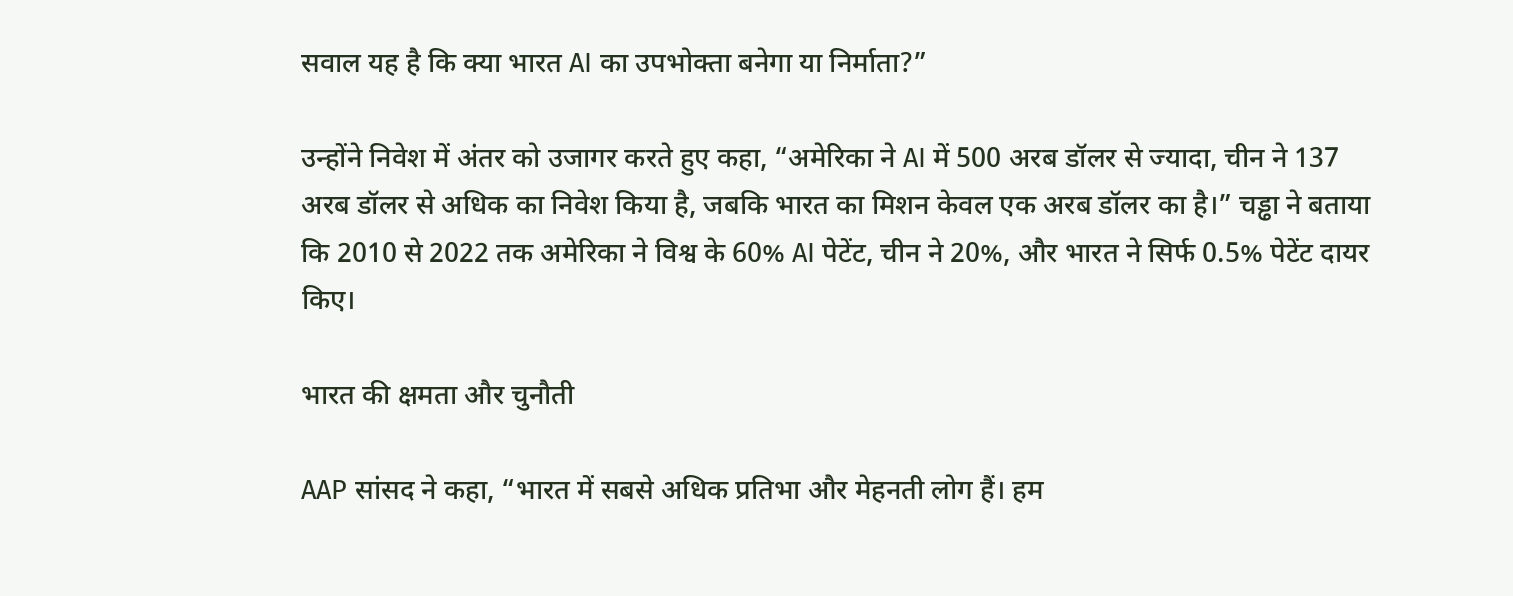सवाल यह है कि क्या भारत AI का उपभोक्ता बनेगा या निर्माता?”

उन्होंने निवेश में अंतर को उजागर करते हुए कहा, “अमेरिका ने AI में 500 अरब डॉलर से ज्यादा, चीन ने 137 अरब डॉलर से अधिक का निवेश किया है, जबकि भारत का मिशन केवल एक अरब डॉलर का है।” चड्ढा ने बताया कि 2010 से 2022 तक अमेरिका ने विश्व के 60% AI पेटेंट, चीन ने 20%, और भारत ने सिर्फ 0.5% पेटेंट दायर किए।

भारत की क्षमता और चुनौती

AAP सांसद ने कहा, “भारत में सबसे अधिक प्रतिभा और मेहनती लोग हैं। हम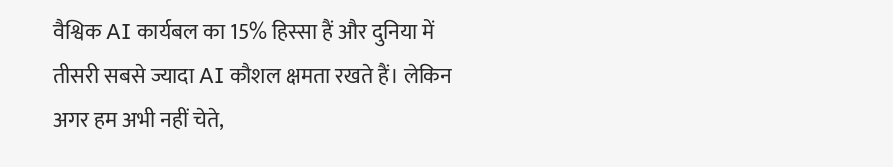वैश्विक AI कार्यबल का 15% हिस्सा हैं और दुनिया में तीसरी सबसे ज्यादा AI कौशल क्षमता रखते हैं। लेकिन अगर हम अभी नहीं चेते,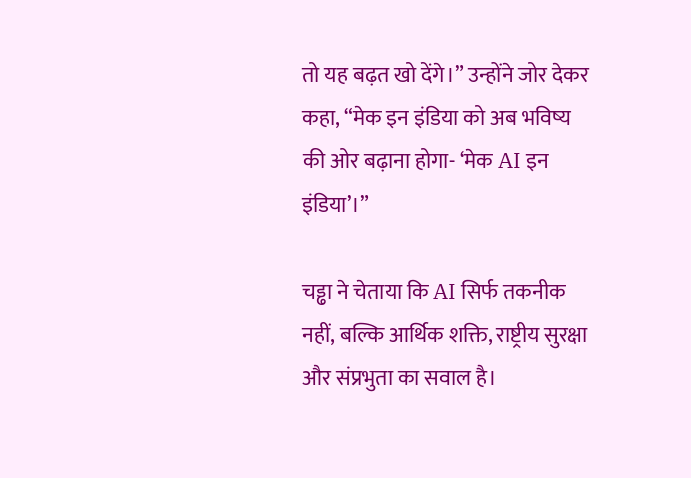तो यह बढ़त खो देंगे।” उन्होंने जोर देकर कहा, “मेक इन इंडिया को अब भविष्य की ओर बढ़ाना होगा- ‘मेक AI इन इंडिया’।”

चड्ढा ने चेताया कि AI सिर्फ तकनीक नहीं, बल्कि आर्थिक शक्ति, राष्ट्रीय सुरक्षा और संप्रभुता का सवाल है।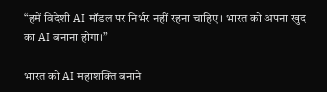“हमें विदेशी AI मॉडल पर निर्भर नहीं रहना चाहिए। भारत को अपना खुद का AI बनाना होगा।”

भारत को AI महाशक्ति बनाने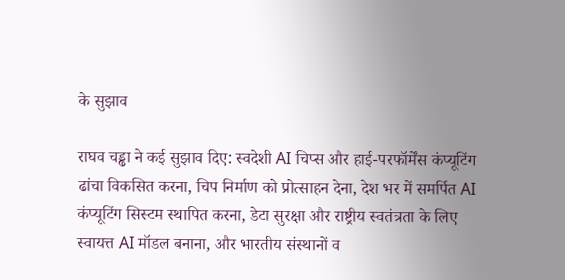के सुझाव

राघव चड्ढा ने कई सुझाव दिए: स्वदेशी AI चिप्स और हाई-परफॉर्मेंस कंप्यूटिंग ढांचा विकसित करना, चिप निर्माण को प्रोत्साहन देना, देश भर में समर्पित AI कंप्यूटिंग सिस्टम स्थापित करना, डेटा सुरक्षा और राष्ट्रीय स्वतंत्रता के लिए स्वायत्त AI मॉडल बनाना, और भारतीय संस्थानों व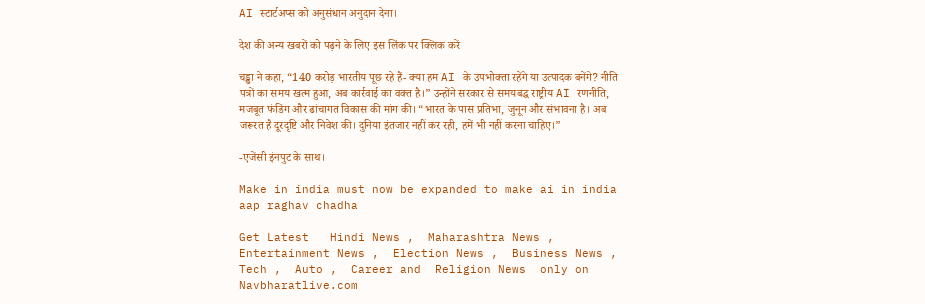AI स्टार्टअप्स को अनुसंधान अनुदान देना।

देश की अन्य खबरों को पढ़ने के लिए इस लिंक पर क्लिक करें

चड्ढा ने कहा, “140 करोड़ भारतीय पूछ रहे हैं- क्या हम AI के उपभोक्ता रहेंगे या उत्पादक बनेंगे? नीति पत्रों का समय खत्म हुआ, अब कार्रवाई का वक्त है।” उन्होंने सरकार से समयबद्ध राष्ट्रीय AI रणनीति, मजबूत फंडिंग और ढांचागत विकास की मांग की। “भारत के पास प्रतिभा, जुनून और संभावना है। अब जरूरत है दूरदृष्टि और निवेश की। दुनिया इंतजार नहीं कर रही, हमें भी नहीं करना चाहिए।”

-एजेंसी इंनपुट के साथ।

Make in india must now be expanded to make ai in india aap raghav chadha

Get Latest   Hindi News ,  Maharashtra News ,  Entertainment News ,  Election News ,  Business News ,  Tech ,  Auto ,  Career and  Religion News  only on Navbharatlive.com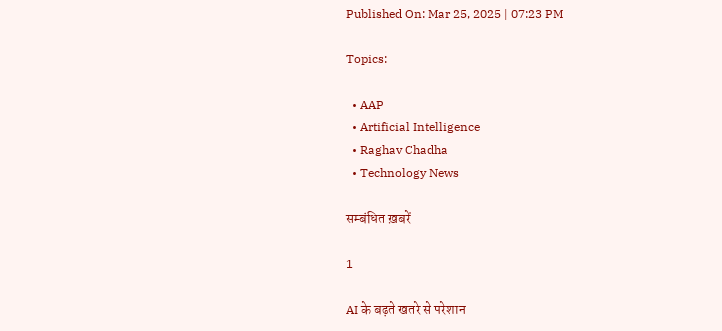Published On: Mar 25, 2025 | 07:23 PM

Topics:

  • AAP
  • Artificial Intelligence
  • Raghav Chadha
  • Technology News

सम्बंधित ख़बरें

1

AI के बढ़ते खतरे से परेशान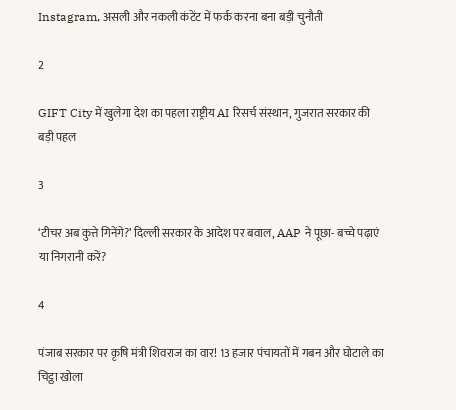Instagram, असली और नकली कंटेंट में फर्क करना बना बड़ी चुनौती

2

GIFT City में खुलेगा देश का पहला राष्ट्रीय AI रिसर्च संस्थान, गुजरात सरकार की बड़ी पहल

3

‘टीचर अब कुत्ते गिनेंगे?’ दिल्ली सरकार के आदेश पर बवाल, AAP ने पूछा- बच्चे पढ़ाएं या निगरानी करें?

4

पंजाब सरकार पर कृषि मंत्री शिवराज का वार! 13 हजार पंचायतों में गबन और घोटाले का चिट्ठा खोला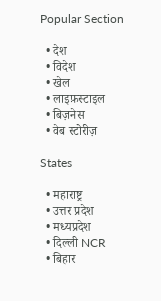Popular Section

  • देश
  • विदेश
  • खेल
  • लाइफ़स्टाइल
  • बिज़नेस
  • वेब स्टोरीज़

States

  • महाराष्ट्र
  • उत्तर प्रदेश
  • मध्यप्रदेश
  • दिल्ली NCR
  • बिहार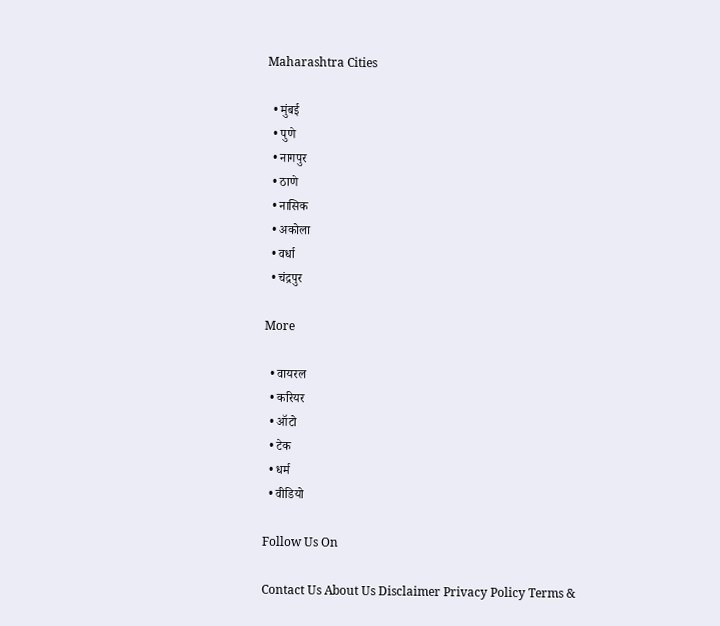Maharashtra Cities

  • मुंबई
  • पुणे
  • नागपुर
  • ठाणे
  • नासिक
  • अकोला
  • वर्धा
  • चंद्रपुर

More

  • वायरल
  • करियर
  • ऑटो
  • टेक
  • धर्म
  • वीडियो

Follow Us On

Contact Us About Us Disclaimer Privacy Policy Terms &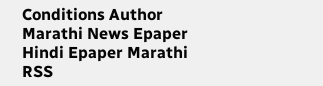Conditions Author
Marathi News Epaper Hindi Epaper Marathi RSS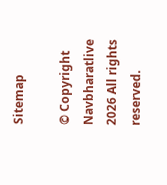Sitemap

© Copyright Navbharatlive 2026 All rights reserved.